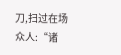刀,扫过在场众人:“诸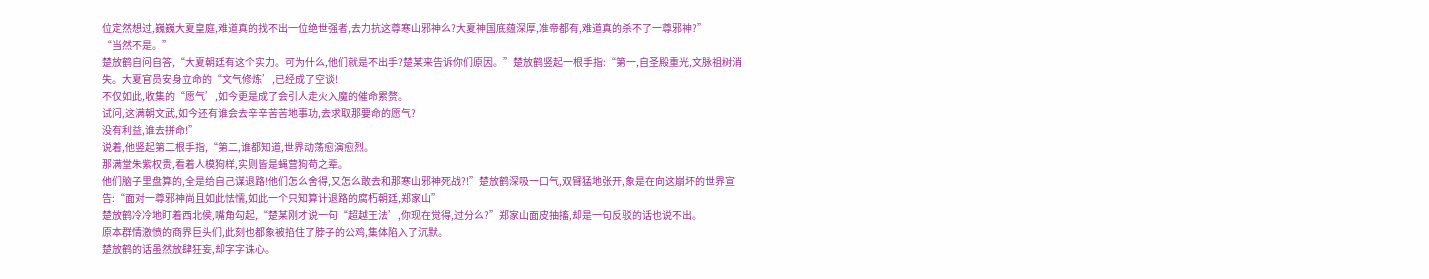位定然想过,巍巍大夏皇庭,难道真的找不出一位绝世强者,去力抗这尊寒山邪神么?大夏神国底蕴深厚,准帝都有,难道真的杀不了一尊邪神?”
“当然不是。”
楚放鹤自问自答,“大夏朝廷有这个实力。可为什么,他们就是不出手?楚某来告诉你们原因。”楚放鹤竖起一根手指:“第一,自圣殿重光,文脉祖树消失。大夏官员安身立命的“文气修炼’,已经成了空谈!
不仅如此,收集的“愿气’,如今更是成了会引人走火入魔的催命累赘。
试问,这满朝文武,如今还有谁会去辛辛苦苦地事功,去求取那要命的愿气?
没有利益,谁去拼命!”
说着,他竖起第二根手指,“第二,谁都知道,世界动荡愈演愈烈。
那满堂朱紫权贵,看着人模狗样,实则皆是蝇营狗苟之辈。
他们脑子里盘算的,全是给自己谋退路!他们怎么舍得,又怎么敢去和那寒山邪神死战?!”楚放鹤深吸一口气,双臂猛地张开,象是在向这崩坏的世界宣告:“面对一尊邪神尚且如此怯懦,如此一个只知算计退路的腐朽朝廷,郑家山”
楚放鹤冷冷地盯着西北侯,嘴角勾起,“楚某刚才说一句“超越王法’,你现在觉得,过分么?”郑家山面皮抽搐,却是一句反驳的话也说不出。
原本群情激愤的商界巨头们,此刻也都象被掐住了脖子的公鸡,集体陷入了沉默。
楚放鹤的话虽然放肆狂妄,却字字诛心。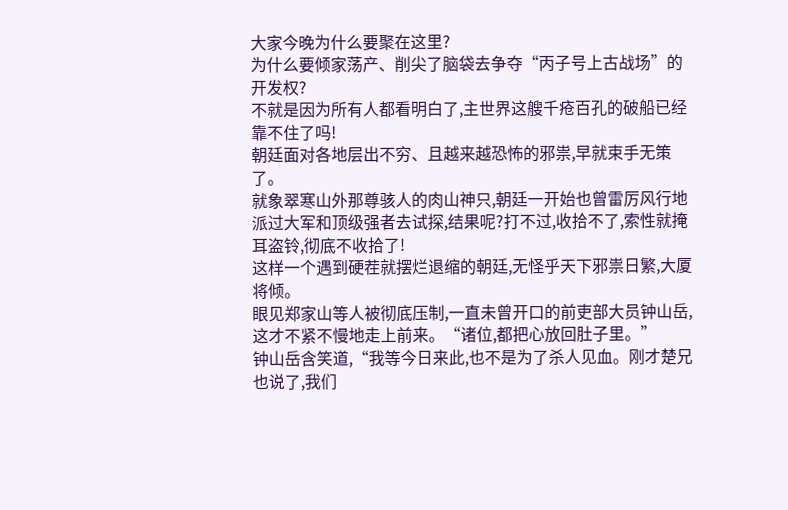大家今晚为什么要聚在这里?
为什么要倾家荡产、削尖了脑袋去争夺“丙子号上古战场”的开发权?
不就是因为所有人都看明白了,主世界这艘千疮百孔的破船已经靠不住了吗!
朝廷面对各地层出不穷、且越来越恐怖的邪祟,早就束手无策了。
就象翠寒山外那尊骇人的肉山神只,朝廷一开始也曾雷厉风行地派过大军和顶级强者去试探,结果呢?打不过,收拾不了,索性就掩耳盗铃,彻底不收拾了!
这样一个遇到硬茬就摆烂退缩的朝廷,无怪乎天下邪祟日繁,大厦将倾。
眼见郑家山等人被彻底压制,一直未曾开口的前吏部大员钟山岳,这才不紧不慢地走上前来。“诸位,都把心放回肚子里。”
钟山岳含笑道,“我等今日来此,也不是为了杀人见血。刚才楚兄也说了,我们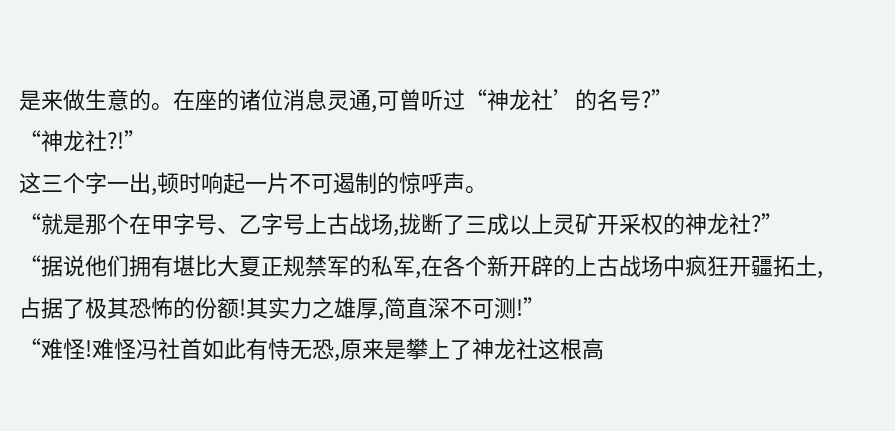是来做生意的。在座的诸位消息灵通,可曾听过“神龙社’的名号?”
“神龙社?!”
这三个字一出,顿时响起一片不可遏制的惊呼声。
“就是那个在甲字号、乙字号上古战场,拢断了三成以上灵矿开采权的神龙社?”
“据说他们拥有堪比大夏正规禁军的私军,在各个新开辟的上古战场中疯狂开疆拓土,占据了极其恐怖的份额!其实力之雄厚,简直深不可测!”
“难怪!难怪冯社首如此有恃无恐,原来是攀上了神龙社这根高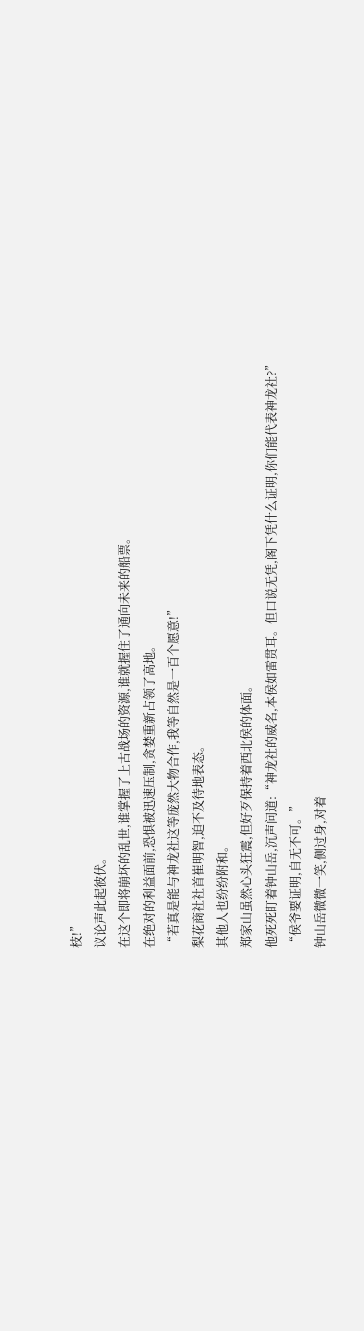枝!”
议论声此起彼伏。
在这个即将崩坏的乱世,谁掌握了上古战场的资源,谁就握住了通向未来的船票。
在绝对的利益面前,恐惧被迅速压制,贪婪重新占领了高地。
“若真是能与神龙社这等庞然大物合作,我等自然是一百个愿意!”
梨花商社社首崔明智,迫不及待地表态。
其他人也纷纷附和。
郑家山虽然心头狂震,但好歹保持着西北侯的体面。
他死死盯着钟山岳,沉声问道:“神龙社的威名,本侯如雷贯耳。但口说无凭,阁下凭什么证明,你们能代表神龙社?”
“侯爷要证明,自无不可。”
钟山岳微微一笑,侧过身,对着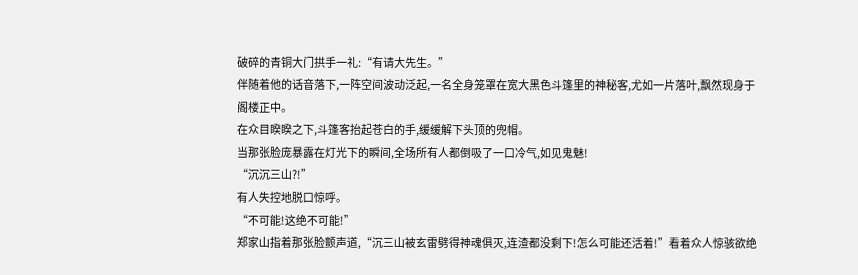破碎的青铜大门拱手一礼:“有请大先生。”
伴随着他的话音落下,一阵空间波动泛起,一名全身笼罩在宽大黑色斗篷里的神秘客,尤如一片落叶,飘然现身于阁楼正中。
在众目睽睽之下,斗篷客抬起苍白的手,缓缓解下头顶的兜帽。
当那张脸庞暴露在灯光下的瞬间,全场所有人都倒吸了一口冷气,如见鬼魅!
“沉沉三山?!”
有人失控地脱口惊呼。
“不可能!这绝不可能!”
郑家山指着那张脸颤声道,“沉三山被玄雷劈得神魂俱灭,连渣都没剩下!怎么可能还活着!”看着众人惊骇欲绝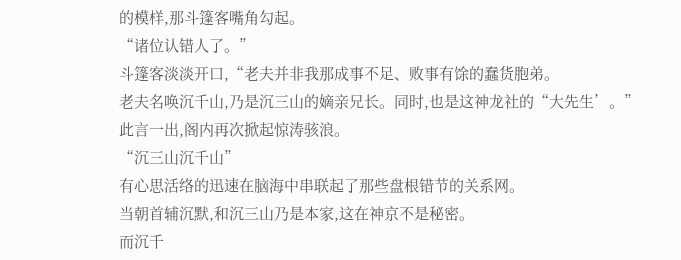的模样,那斗篷客嘴角勾起。
“诸位认错人了。”
斗篷客淡淡开口,“老夫并非我那成事不足、败事有馀的蠢货胞弟。
老夫名唤沉千山,乃是沉三山的嫡亲兄长。同时,也是这神龙社的“大先生’。”
此言一出,阁内再次掀起惊涛骇浪。
“沉三山沉千山”
有心思活络的迅速在脑海中串联起了那些盘根错节的关系网。
当朝首辅沉默,和沉三山乃是本家,这在神京不是秘密。
而沉千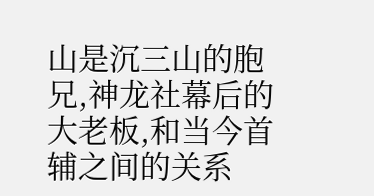山是沉三山的胞兄,神龙社幕后的大老板,和当今首辅之间的关系